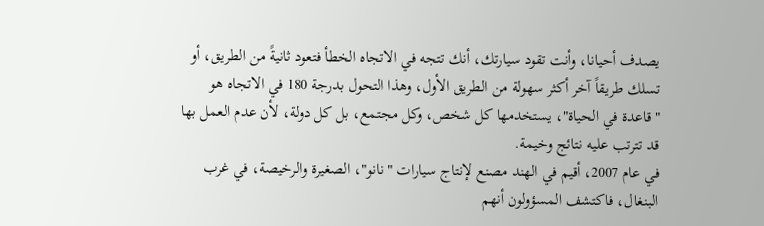يصدف أحيانا، وأنت تقود سيارتك، أنك تتجه في الاتجاه الخطأ فتعود ثانيةً من الطريق، أو تسلك طريقاً آخر أكثر سهولة من الطريق الأول، وهذا التحول بدرجة 180 في الاتجاه هو "قاعدة في الحياة"، يستخدمها كل شخص، وكل مجتمع، بل كل دولة، لأن عدم العمل بها قد تترتب عليه نتائج وخيمة.
في عام 2007، أقيم في الهند مصنع لإنتاج سيارات "نانو"، الصغيرة والرخيصة، في غرب البنغال، فاكتشف المسؤولون أنهم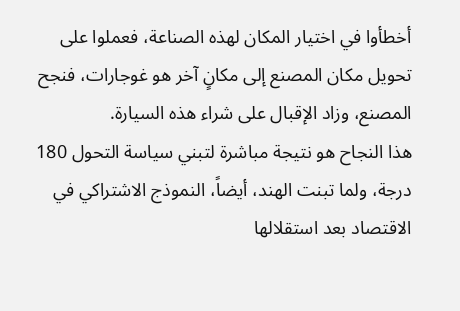أخطأوا في اختيار المكان لهذه الصناعة، فعملوا على تحويل مكان المصنع إلى مكانٍ آخر هو غوجارات، فنجح المصنع، وزاد الإقبال على شراء هذه السيارة.
هذا النجاح هو نتيجة مباشرة لتبني سياسة التحول 180 درجة، ولما تبنت الهند، أيضاً، النموذج الاشتراكي في الاقتصاد بعد استقلالها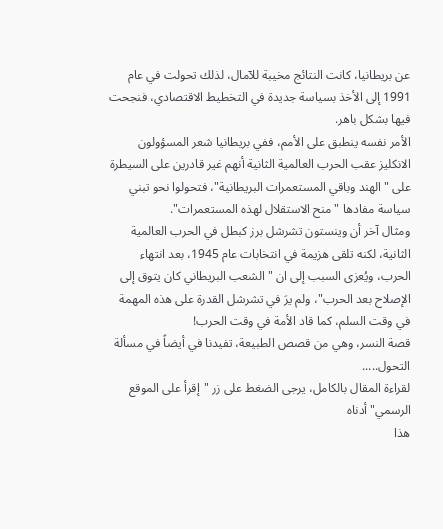عن بريطانيا، كانت النتائج مخيبة للآمال، لذلك تحولت في عام 1991 إلى الأخذ بسياسة جديدة في التخطيط الاقتصادي، فنجحت فيها بشكل باهر.
الأمر نفسه ينطبق على الأمم، ففي بريطانيا شعر المسؤولون الانكليز عقب الحرب العالمية الثانية أنهم غير قادرين على السيطرة على "الهند وباقي المستعمرات البريطانية"، فتحولوا نحو تبني سياسة مفادها "منح الاستقلال لهذه المستعمرات".
ومثال آخر أن وينستون تشرشل برز كبطل في الحرب العالمية الثانية، لكنه تلقى هزيمة في انتخابات عام 1945، بعد انتهاء الحرب، ويُعزى السبب إلى ان "الشعب البريطاني كان يتوق إلى الإصلاح بعد الحرب"، ولم يرَ في تشرشل القدرة على هذه المهمة في وقت السلم، كما قاد الأمة في وقت الحرب!
قصة النسر، وهي من قصص الطبيعة، تفيدنا في أيضاً في مسألة التحول.....
لقراءة المقال بالكامل، يرجى الضغط على زر "إقرأ على الموقع الرسمي" أدناه
هذا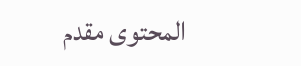المحتوى مقدم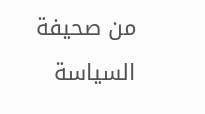من صحيفة السياسة